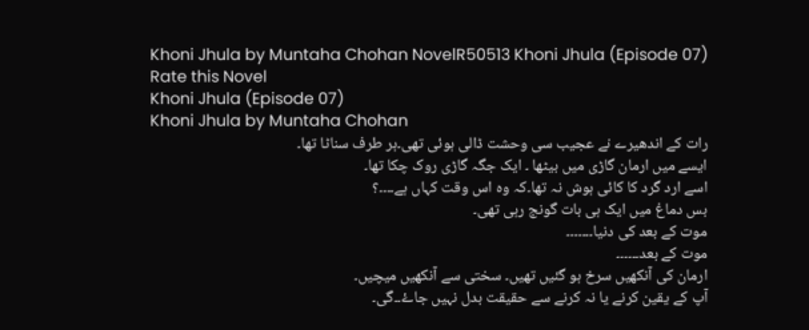Khoni Jhula by Muntaha Chohan NovelR50513 Khoni Jhula (Episode 07)
Rate this Novel
Khoni Jhula (Episode 07)
Khoni Jhula by Muntaha Chohan
رات کے اندھیرے نے عجیب سی وحشت ڈالی ہوئی تھی۔ہر طرف سناٹا تھا۔
ایسے میں ارمان گاڑی میں بیٹھا ۔ ایک جگہ گاڑی روک چکا تھا۔
اسے ارد گرد کا کائی ہوش نہ تھا۔کہ وہ اس وقت کہاں ہے۔۔۔۔؟
بس دماغ میں ایک ہی بات گونج رہی تھی۔
موت کے بعد کی دنیا۔۔۔۔۔۔۔
موت کے بعد۔۔۔۔۔۔
ارمان کی آنکھیں سرخ ہو گئیں تھیں۔ سختی سے آنکھیں میچیں۔
آپ کے یقین کرنے یا نہ کرنے سے حقیقت بدل نہیں جاۓ۔۔گی۔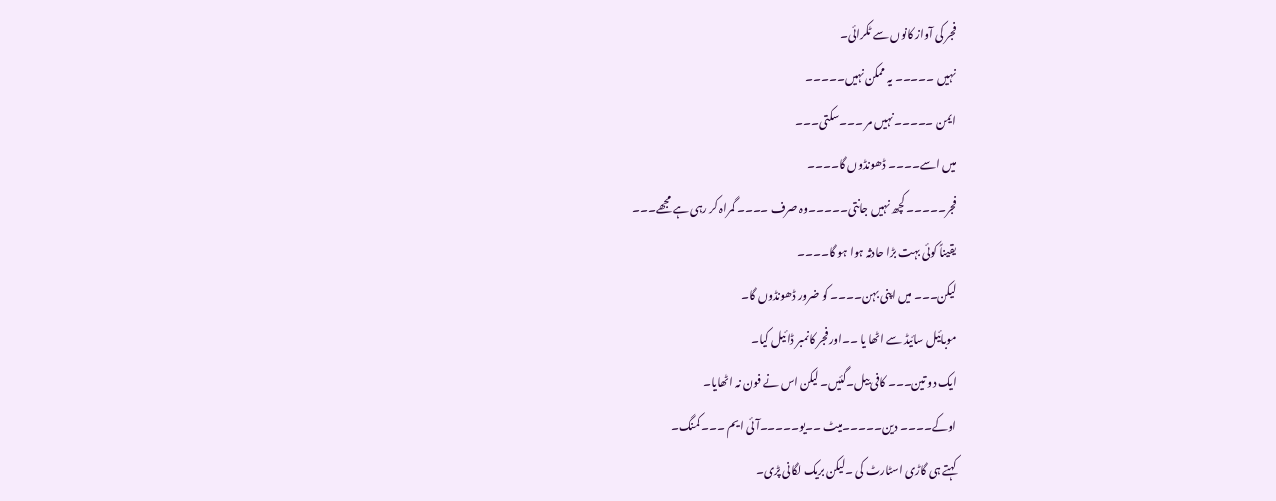فجر کی آواز کانوں سے ٹکرائی۔
نہیں ۔۔۔۔۔ یہ ممکن نہیں۔۔۔۔۔
ایمن ۔۔۔۔۔نہیں مر ۔۔۔سکتی۔۔۔
میں اسے۔۔۔۔ ڈھونڈوں گا۔۔۔۔
فجر۔۔۔۔۔ کچھ نہیں جانتی۔۔۔۔۔وہ صرف ۔۔۔۔ گمراہ کر رہی ہے مجھے۔۔۔
یقیناً کوئی بہت بڑا حادثہ ہوا ہو گا۔۔۔۔
لیکن۔۔۔ میں اپنی بہن۔۔۔۔ کو ضرور ڈھونڈوں گا۔
موبائیل سائیڈ سے اٹھا یا ۔۔اور فجر کانمبر ڈائیل کیا۔
ایک دو تین۔۔۔ کافی بیل۔گئیں۔ لیکن اس نے فون نہ اٹھایا۔
اوکے۔۔۔۔ دین۔۔۔۔۔میٹ ۔۔یو۔۔۔۔۔آئی ایم ۔۔۔ کمنگ۔
کہتے ہی گاڑی اسٹارٹ کی ۔لیکن بریک لگانی پڑی۔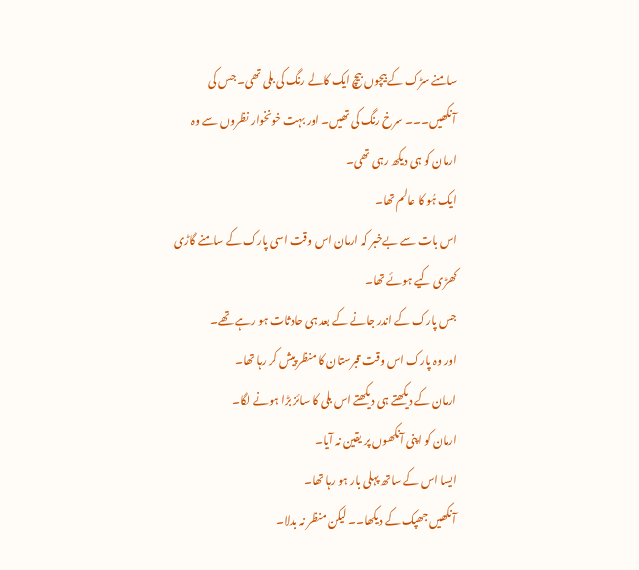سامنے سڑک کے بیچوں بیچ ایک کالے رنگ کی بلی تھی۔ جس کی آنکھیں۔۔۔ سرخ رنگ کی تھیں۔ اور بہت خونخوار نظروں سے وہ ارمان کو ہی دیکھ رہی تھی۔
ایک ہُو کا عالم تھا۔
اس بات سے بےخبر کہ ارمان اس وقت اسی پارک کے سامنے گاڑی کھڑی کیے ہوئے تھا۔
جس پارک کے اندر جانے کے بعد ہی حادثات ہو رہے تھے۔
اور وہ پارک اس وقت قبرستان کا منظر پیش کر رہا تھا۔
ارمان کے دیکھتے ہی دیکھتے اس بلی کا سائز بڑا ہونے لگا۔
ارمان کو اپنی آنکھوں پر یقین نہ آیا۔
ایسا اس کے ساتھ پہلی بار ہو رہا تھا۔
آنکھیں جھپک کے دیکھا۔۔ لیکن منظر نہ بدلا۔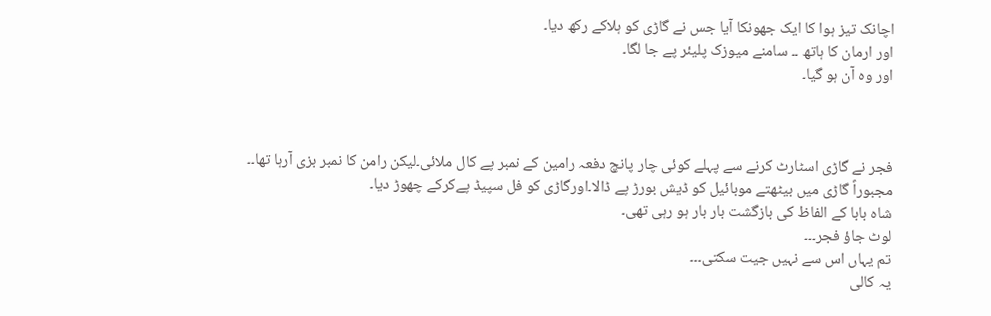اچانک تیز ہوا کا ایک جھونکا آیا جس نے گاڑی کو ہلاکے رکھ دیا۔
اور ارمان کا ہاتھ ۔۔ سامنے میوزک پلیئر پے جا لگا۔
اور وہ آن ہو گیا۔



فجر نے گاڑی اسٹارٹ کرنے سے پہلے کوئی چار پانچ دفعہ رامین کے نمبر پے کال ملائی۔لیکن رامن کا نمبر بزی آرہا تھا۔۔
مجبوراً گاڑی میں بیٹھتے موبائیل کو ڈیش بورڑ پے ڈالا۔اورگاڑی کو فل سپیڈ پےکرکے چھوڑ دیا۔
شاہ بابا کے الفاظ کی بازگشت بار بار ہو رہی تھی۔
لوٹ جاؤ فجر۔۔۔
تم یہاں اس سے نہیں جیت سکتی۔۔۔
یہ کالی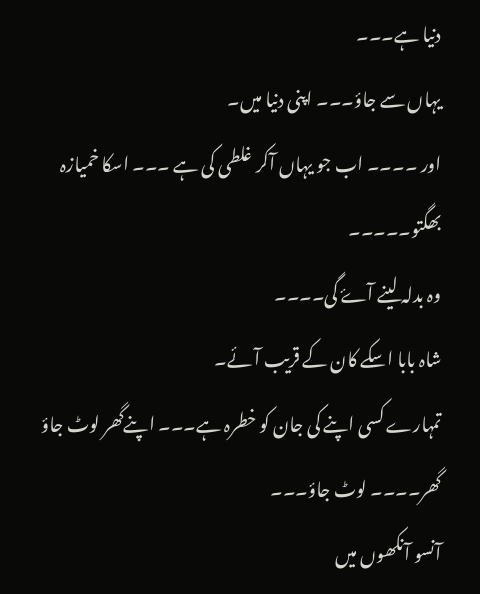دنیا ہے۔۔۔
یہاں سے جاؤ۔۔۔ اپنی دنیا میں۔
اور ۔۔۔۔ اب جو یہاں آکر غلطی کی ہے ۔۔۔ اسکا خمیازہ بھگتو۔۔۔۔۔
وہ بدلہ لینے آۓ گی۔۔۔۔
شاہ بابا اسکے کان کے قریب آئے۔
تمہارے کسی اپنے کی جان کو خطرہ ہے۔۔۔ اپنےگھر لوٹ جاؤ
گھر۔۔۔۔ لوٹ جاؤ۔۔۔
آنسو آنکھوں میں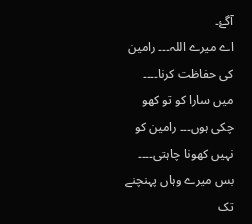آگۓ۔
اے میرے اللہ۔۔۔ رامین کی حفاظت کرنا۔۔۔۔
میں سارا کو تو کھو چکی ہوں۔۔۔ رامین کو نہیں کھونا چاہتی۔۔۔۔
بس میرے وہاں پہنچنے تک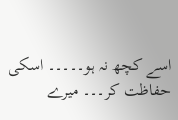اسے کچھ نہ ہو۔۔۔۔۔ اسکی حفاظت کر۔۔۔ میرے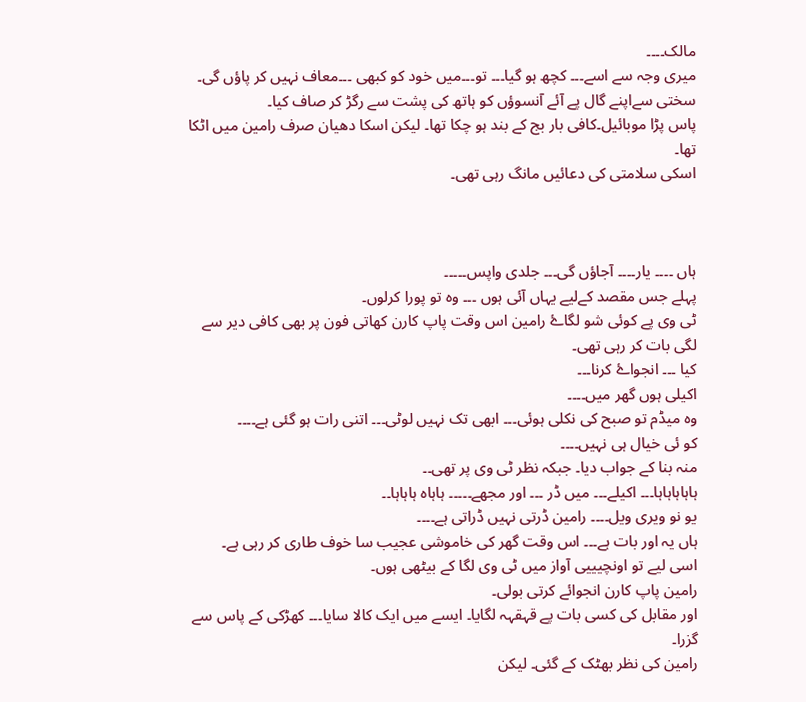مالک۔۔۔۔
میری وجہ سے اسے۔۔۔ کچھ ہو گیا۔۔۔ تو۔۔۔میں خود کو کبھی ۔۔۔معاف نہیں کر پاؤں گی۔
سختی سےاپنے گال پے آئے آنسوؤں کو ہاتھ کی پشت سے رگڑ کر صاف کیا۔
پاس پڑا موبائیل۔کافی بار بج کے بند ہو چکا تھا۔ لیکن اسکا دھیان صرف رامین میں اٹکا تھا۔
اسکی سلامتی کی دعائیں مانگ رہی تھی۔



ہاں ۔۔۔۔ یار۔۔۔۔ آجاؤں گی۔۔۔ جلدی واپس۔۔۔۔۔
پہلے جس مقصد کےلیے یہاں آئی ہوں ۔۔۔ وہ تو پورا کرلوں۔
ٹی وی پے کوئی شو لگاۓ رامین اس وقت پاپ کارن کھاتی فون پر بھی کافی دیر سے لگی بات کر رہی تھی۔
کیا ۔۔۔ انجواۓ کرنا۔۔۔
اکیلی ہوں گھر میں۔۔۔۔
وہ میڈم تو صبح کی نکلی ہوئی۔۔۔ ابھی تک نہیں لوٹی۔۔۔ اتنی رات ہو گئی ہے۔۔۔۔
کو ئی خیال ہی نہیں۔۔۔۔
منہ بنا کے جواب دیا۔ جبکہ نظر ٹی وی پر تھی۔۔
ہاہاہاہاہا۔۔۔ اکیلے۔۔۔ میں ڈر ۔۔۔ اور مجھے۔۔۔۔۔ ہاہاہ ہاہاہا۔۔
یو نو ویری ویل۔۔۔۔ رامین ڈرتی نہیں ڈراتی ہے۔۔۔۔
ہاں یہ اور بات ہے۔۔۔ اس وقت گھر کی خاموشی عجیب سا خوف طاری کر رہی ہے۔
اسی لیے تو اونچیییی آواز میں ٹی وی لگا کے بیٹھی ہوں۔
رامین پاپ کارن انجوائے کرتی بولی۔
اور مقابل کی کسی بات پے قہقہہ لگایا۔ ایسے میں ایک کالا سایا۔۔۔ کھڑکی کے پاس سے گزرا۔
رامین کی نظر بھٹک کے گئی۔ لیکن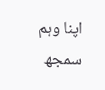اپنا وہم سمجھ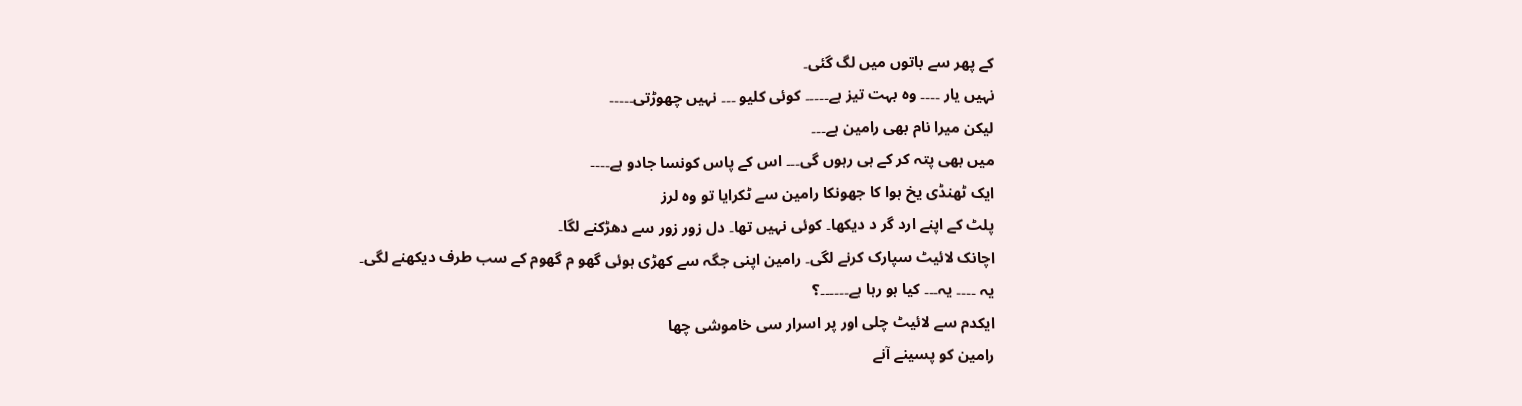کے پھر سے باتوں میں لگ گئی۔
نہیں یار ۔۔۔۔ وہ بہت تیز ہے۔۔۔۔۔ کوئی کلیو ۔۔۔ نہیں چھوڑتی۔۔۔۔۔
لیکن میرا نام بھی رامین ہے۔۔۔
میں بھی پتہ کر کے ہی رہوں گی۔۔۔ اس کے پاس کونسا جادو ہے۔۔۔۔
ایک ٹھنڈی یخ ہوا کا جھونکا رامین سے ٹکرایا تو وہ لرز
پلٹ کے اپنے ارد گر د دیکھا۔ کوئی نہیں تھا۔ دل زور زور سے دھڑکنے لگا۔
اچانک لائیٹ سپارک کرنے لگی۔ رامین اپنی جگہ سے کھڑی ہوئی گھو م گھوم کے سب طرف دیکھنے لگی۔
یہ ۔۔۔۔ یہ۔۔۔ کیا ہو رہا ہے۔۔۔۔۔۔؟
ایکدم سے لائیٹ چلی اور پر اسرار سی خاموشی چھا
رامین کو پسینے آنے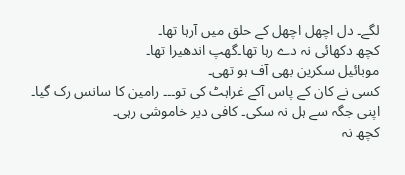لگے۔ دل اچھل اچھل کے حلق میں آرہا تھا۔
کچھ دکھائی نہ دے رہا تھا۔گھپ اندھیرا تھا۔
موبائیل سکرین بھی آف ہو تھی۔
کسی نے کان کے پاس آکے غراہٹ کی تو۔۔۔ رامین کا سانس رک گیا۔
اپنی جگہ سے ہل نہ سکی۔ کافی دیر خاموشی رہی۔
کچھ نہ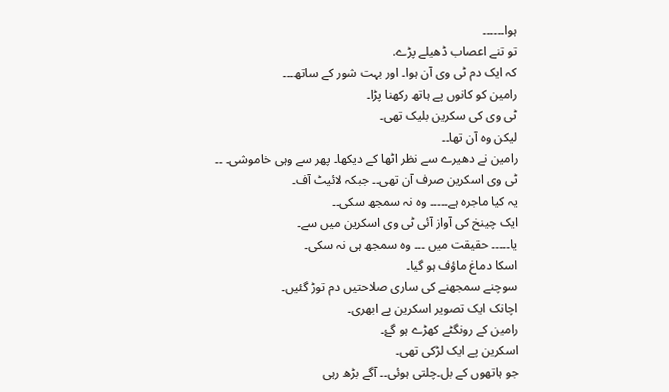ہوا۔۔۔۔۔۔
تو تنے اعصاب ڈھیلے پڑے.
کہ ایک دم ٹی وی آن ہوا۔ اور بہت شور کے ساتھ۔۔۔
رامین کو کانوں پے ہاتھ رکھنا پڑا۔
ٹی وی کی سکرین بلیک تھی۔
لیکن وہ آن تھا۔۔
رامین نے دھیرے سے نظر اٹھا کے دیکھا۔ پھر سے وہی خاموشی۔ ۔۔
ٹی وی اسکرین صرف آن تھی۔۔ جبکہ لائیٹ آف۔
یہ کیا ماجرہ ہے۔۔۔۔۔ وہ نہ سمجھ سکی۔۔
ایک چینخ کی آواز آئی ٹی وی اسکرین میں سے۔
یا۔۔۔۔۔ حقیقت میں ۔۔۔ وہ سمجھ ہی نہ سکی۔
اسکا دماغ ماؤف ہو گیا۔
سوچنے سمجھنے کی ساری صلاحتیں دم توڑ گئیں۔
اچانک ایک تصویر اسکرین پے ابھری۔
رامین کے رونگٹے کھڑے ہو گۓ۔
اسکرین پے ایک لڑکی تھی۔
جو ہاتھوں کے بل۔چلتی ہوئی۔۔ آگے بڑھ رہی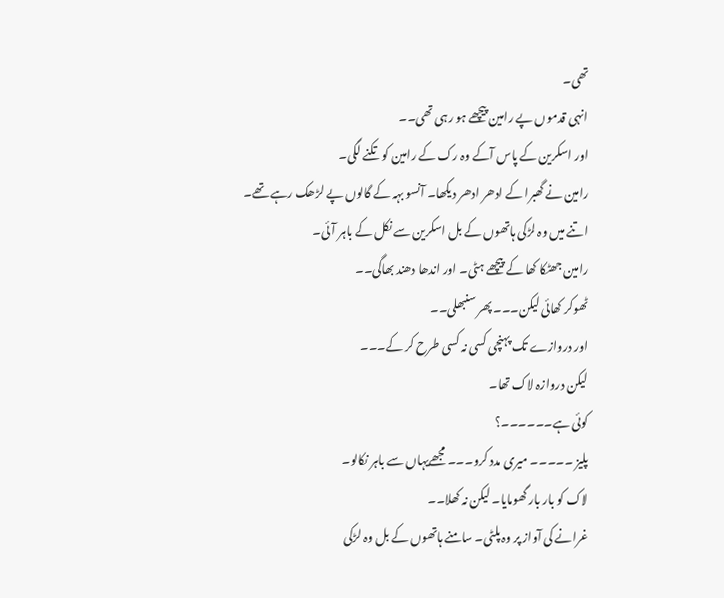تھی۔
انہی قدموں پے رامین پیچھے ہو رہی تھی۔۔
اور اسکرین کے پاس آکے وہ رک کے رامین کو تکنے لگی۔
رامین نے گھبرا کے ادھر ادھر دیکھا۔ آنسو بہہ کے گالوں پے لڑھک رہے تھے۔
اتنے میں وہ لڑکی ہاتھوں کے بل اسکرین سے نکل کے باہر آئی۔
رامین جھٹکا کھا کے پیچھے ہٹی۔ اور اندھا دھند بھاگی۔۔
ٹھوکر کھائی لیکن۔۔۔ پھر سنبھلی۔۔
اور دروازے تک پہنچی کسی نہ کسی طرح کر کے۔۔۔
لیکن دروازہ لاک تھا۔
کوئی ہے۔۔۔۔۔۔؟
پلیز ۔۔۔۔۔ میری مدد کرو۔۔۔ مجھےیہاں سے باہر نکالو۔
لاک کو بار بار گھومایا۔ لیکن نہ کھلا۔۔
غرانے کی آواز پر وہ پلٹی۔ سامنے ہاتھوں کے بل وہ لڑکی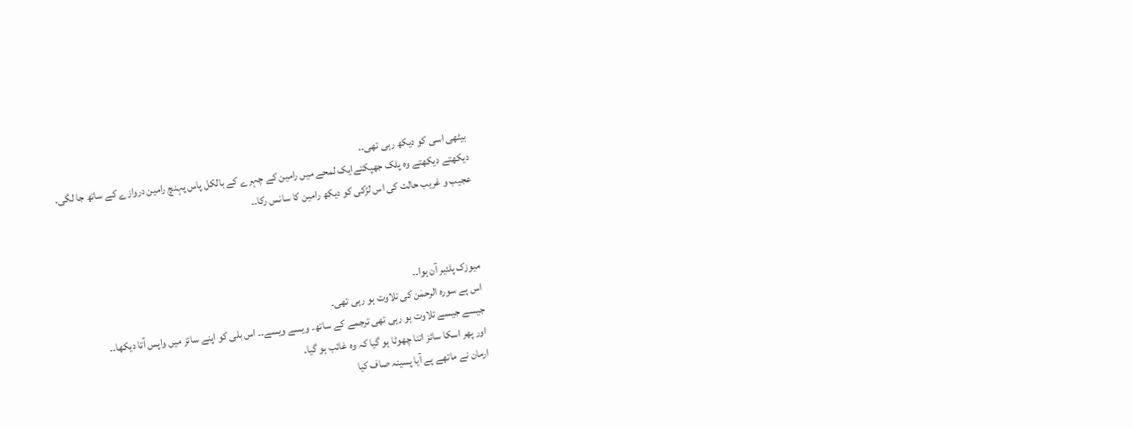بیٹھی اسی کو دیکھ رہی تھی۔۔
دیکھتے دیکھتے وہ پلک جھپکتےایک لمحے میں رامین کے چہرے کے بالکل پاس پہنچ رامین دروازے کے ساتھ جا لگی۔
عجیب و غریب حالت کی اس لڑکی کو دیکھ رامین کا سانس رکا۔۔



میوزک پلئیر آن ہوا۔۔
اس پے سورہ الرحمٰن کی تلاوت ہو رہی تھی۔
جیسے جیسے تلاوت ہو رہی تھی ترجمے کے ساتھ۔ ویسے ویسے۔۔ اس بلی کو اپنے سائز میں واپس آتا دیکھا۔۔
اور پھر اسکا سائز اتنا چھوٹا ہو گیا کہ وہ غائب ہو گیا۔
ارمان نے ماتھے پے آیا پسینہ صاف کیا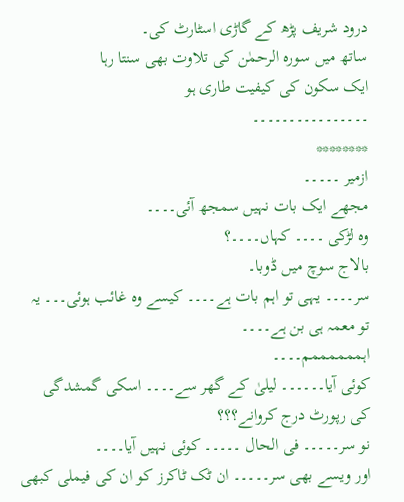درود شریف پڑھ کے گاڑی اسٹارٹ کی۔
ساتھ میں سورہ الرحمٰن کی تلاوت بھی سنتا رہا
ایک سکون کی کیفیت طاری ہو
۔۔۔۔۔۔۔۔۔۔۔۔۔۔۔۔
********
ازمیر ۔۔۔۔۔
مجھے ایک بات نہیں سمجھ آئی۔۔۔۔
وہ لڑکی ۔۔۔۔ کہاں۔۔۔۔؟
بالاج سوچ میں ڈوبا۔
سر۔۔۔۔ یہی تو اہم بات ہے۔۔۔۔ کیسے وہ غائب ہوئی۔۔۔ یہ تو معمہ ہی بن ہے۔۔۔۔
اہممممممم۔۔۔۔
کوئی آیا۔۔۔۔۔۔ لیلیٰ کے گھر سے۔۔۔۔ اسکی گمشدگی کی رپورٹ درج کروانے؟؟؟
نو سر۔۔۔۔۔ فی الحال ۔۔۔۔۔ کوئی نہیں آیا۔۔۔۔
اور ویسے بھی سر۔۔۔۔۔ ان ٹک ٹاکرز کو ان کی فیملی کبھی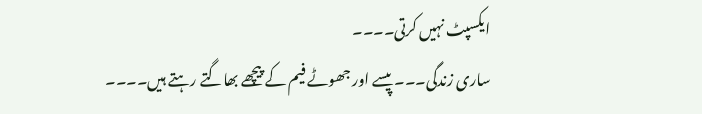ایکسپٹ نہیں کرتی۔۔۔۔
ساری زندگی۔۔۔ پیسے اور جھوٹے فیم کے پیچھے بھاگتے رہتے ہیں۔۔۔۔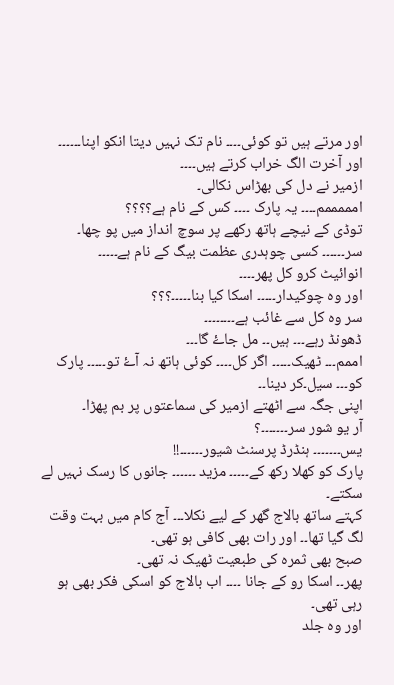اور مرتے ہیں تو کوئی۔۔۔۔ نام تک نہیں دیتا انکو اپنا۔۔۔۔۔۔
اور آخرت الگ خراب کرتے ہیں۔۔۔۔
ازمیر نے دل کی بھڑاس نکالی۔
امممممم۔۔۔۔ یہ پارک ۔۔۔۔ کس کے نام ہے؟؟؟؟
توڈی کے نیچے ہاتھ رکھے پر سوچ انداز میں پو چھا۔
سر۔۔۔۔۔۔ کسی چوہدری عظمت بیگ کے نام ہے۔۔۔۔۔
انوائیٹ کرو کل پھر۔۔۔۔
اور وہ چوکیدار۔۔۔۔۔ اسکا کیا بنا۔۔۔۔۔؟؟؟
سر وہ کل سے غائب ہے۔۔۔۔۔۔۔۔
ڈھونڈ رہے۔۔۔ ہیں۔۔ مل جاۓ گا۔۔۔
اممم۔۔۔ ٹھیک۔۔۔۔۔ اگر کل۔۔۔۔ کوئی ہاتھ نہ آۓ تو۔۔۔۔۔ پارک کو۔۔۔ سیل۔کر دینا۔۔
اپنی جگہ سے اٹھتے ازمیر کی سماعتوں پر بم پھڑا۔
آر یو شور سر۔۔۔۔۔۔۔؟
یس۔۔۔۔۔۔۔ ہنڈرڈ پرسنٹ شیور۔۔۔۔۔۔!!
پارک کو کھلا رکھ کے۔۔۔۔۔ مزید ۔۔۔۔۔۔ جانوں کا رسک نہیں لے سکتے۔
کہتے ساتھ بالاج گھر کے لیے نکلا۔۔۔ آج کام میں بہت وقت لگ گیا تھا۔۔ اور رات بھی کافی ہو تھی۔
صبح بھی ثمرہ کی طبعیت ٹھیک نہ تھی۔
پھر۔۔ اسکا رو کے جانا ۔۔۔۔ اب بالاج کو اسکی فکر بھی ہو رہی تھی۔
اور وہ جلد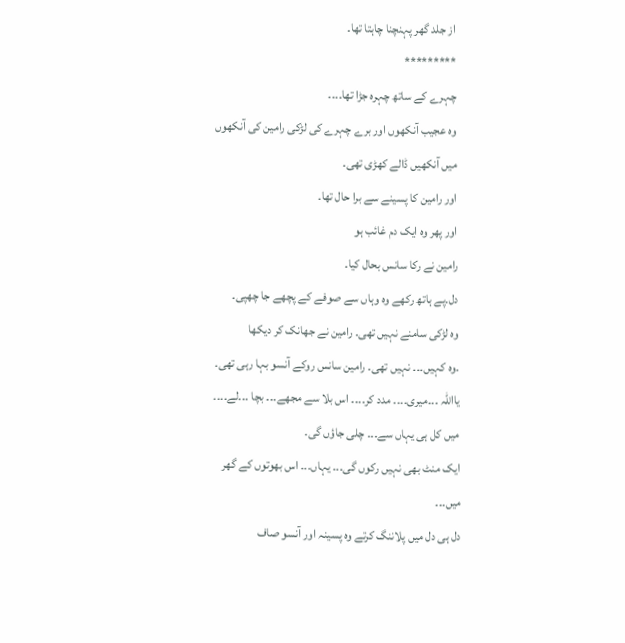از جلد گھر پہنچنا چاہتا تھا۔
*********
چہرے کے ساتھ چہرہ جڑا تھا۔۔۔۔
وہ عجیب آنکھوں اور برے چہرے کی لڑکی رامین کی آنکھوں میں آنکھیں ڈالے کھڑی تھی۔
اور رامین کا پسینے سے برا حال تھا۔
اور پھر وہ ایک دم غائب ہو
رامین نے رکا سانس بحال کیا۔
دل۔پے ہاتھ رکھے وہ وہاں سے صوفے کے پچھے جا چھپی۔
وہ لڑکی سامنے نہیں تھی۔ رامین نے جھانک کر دیکھا
۔وہ کہیں۔۔۔ نہیں تھی۔ رامین سانس روکے آنسو بہا رہی تھی۔
یااللہ ۔۔۔میری۔۔۔۔ مدد کر۔۔۔۔ اس بلا سے مجھے۔۔۔ بچا ۔۔۔لے۔۔۔۔
میں کل ہی یہاں سے۔۔۔ چلی جاؤں گی۔
ایک منٹ بھی نہیں رکوں گی۔۔۔ یہاں۔۔۔ اس بھوتوں کے گھر میں۔۔۔
دل ہی دل میں پلاننگ کرتے وہ پسینہ اور آنسو صاف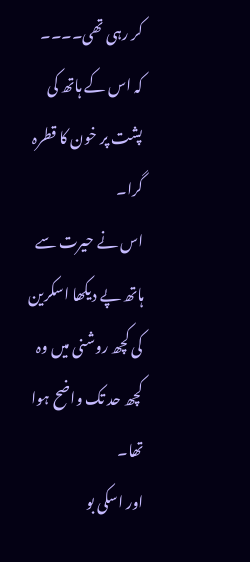کر رہی تھی۔۔۔۔
کہ اس کے ہاتھ کی پشت پر خون کا قطرہ گرا۔
اس نے حیرت سے ہاتھ پے دیکھا اسکرین کی کچھ روشنی میں وہ کچھ حد تک واضح ہوا تھا۔
اور اسکی بو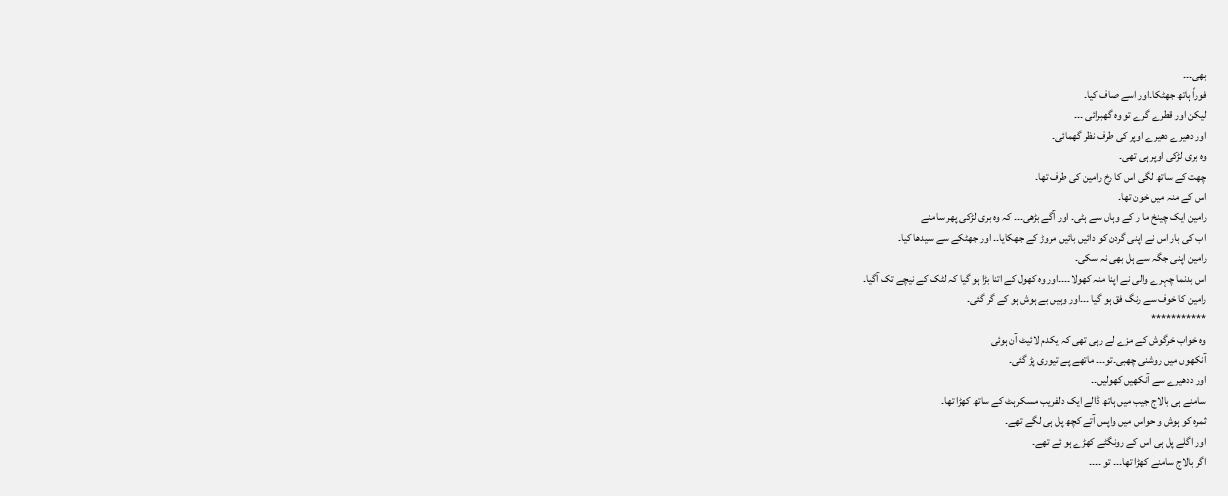بھی۔۔۔
فوراً ہاتھ جھٹکا۔اور اسے صاف کیا۔
لیکن اور قطرے گرے تو وہ گھبرائی ۔۔۔
اور دھیرے دھیرے اوپر کی طرف نظر گھمائی۔
وہ بری لڑکی اوپر ہی تھی۔
چھت کے ساتھ لگی اس کا رخ رامین کی طرف تھا۔
اس کے منہ میں خون تھا۔
رامین ایک چینخ ما ر کے وہاں سے ہٹی۔ اور آگے بڑھی۔۔۔ کہ وہ بری لڑکی پھر سامنے
اب کی بار اس نے اپنی گردن کو دائیں بائیں مروڑ کے جھکایا۔۔ اور جھٹکے سے سیدھا کیا۔
رامین اپنی جگہ سے ہل بھی نہ سکی۔
اس بدنما چہرے والی نے اپنا منہ کھولا۔۔۔۔اور وہ کھول کے اتنا بڑا ہو گیا کہ لٹک کے نیچے تک آگیا۔
رامین کا خوف سے رنگ فق ہو گیا ۔۔۔اور وہیں بے ہوش ہو کے گر گئی۔
***********
وہ خواب خرگوش کے مزے لے رہی تھی کہ یکدم لائیٹ آن ہوئی
آنکھوں میں روشنی چھبی۔تو۔۔۔ ماتھے پے تیوری پڑ گئی۔
اور ددھیرے سے آنکھیں کھولیں۔۔
سامنے ہی بالاج جیب میں ہاتھ ڈالے ایک دلفریب مسکرہٹ کے ساتھ کھڑا تھا۔
ثمرہ کو ہوش و حواس میں واپس آتے کچھ پل ہی لگے تھے۔
اور اگلے پل ہی اس کے رونگٹے کھڑے ہو ئے تھے۔
اگر بالاج سامنے کھڑا تھا۔۔۔ تو ۔۔۔۔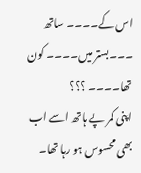اس کے۔۔۔۔ ساتھ ۔۔۔بستر میں۔۔۔۔ کون تھا۔۔۔۔ ؟؟؟
اپنی کمر پے ہاتھ اسے اب بھی محسوس ہو رہا تھا۔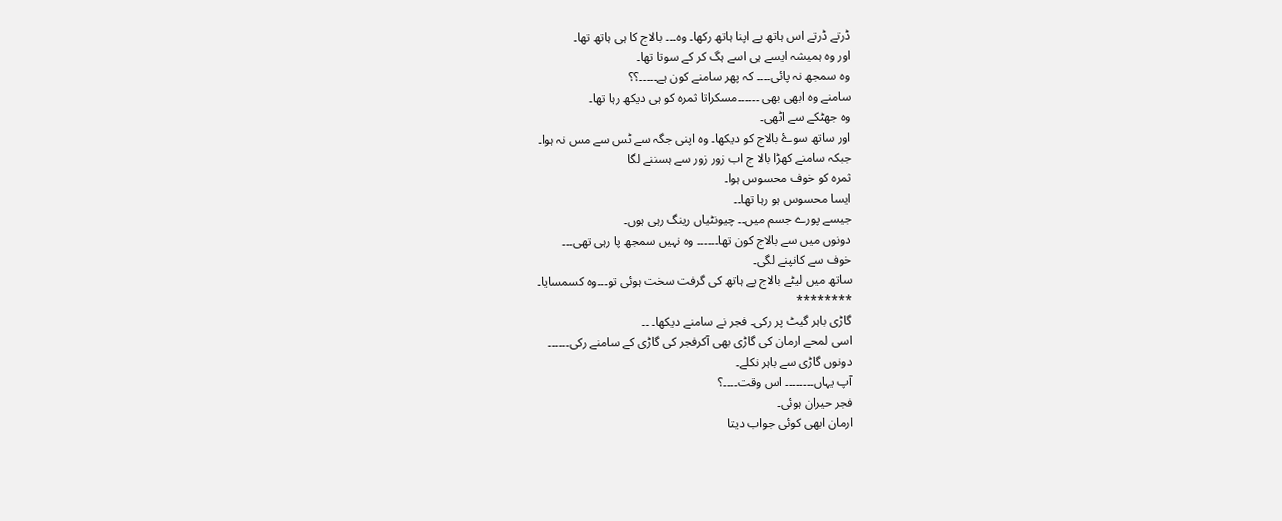ڈرتے ڈرتے اس ہاتھ پے اپنا ہاتھ رکھا۔ وہ۔۔۔ بالاج کا ہی ہاتھ تھا۔
اور وہ ہمیشہ ایسے ہی اسے ہگ کر کے سوتا تھا۔
وہ سمجھ نہ پائی۔۔۔۔ کہ پھر سامنے کون ہے۔۔۔۔۔؟؟
سامنے وہ ابھی بھی ۔۔۔۔۔۔مسکراتا ثمرہ کو ہی دیکھ رہا تھا۔
وہ جھٹکے سے اٹھی۔
اور ساتھ سوۓ بالاج کو دیکھا۔ وہ اپنی جگہ سے ٹس سے مس نہ ہوا۔
جبکہ سامنے کھڑا بالا ج اب زور زور سے ہسننے لگا
ثمرہ کو خوف محسوس ہوا۔
ایسا محسوس ہو رہا تھا۔۔
جیسے پورے جسم میں۔۔ چیونٹیاں رینگ رہی ہوں۔
دونوں میں سے بالاج کون تھا۔۔۔۔۔۔ وہ نہیں سمجھ پا رہی تھی۔۔۔
خوف سے کانپنے لگی۔
ساتھ میں لیٹے بالاج پے ہاتھ کی گرفت سخت ہوئی تو۔۔۔وہ کسمسایا۔
********
گاڑی باہر گیٹ پر رکی۔ فجر نے سامنے دیکھا۔ ۔۔
اسی لمحے ارمان کی گاڑی بھی آکرفجر کی گاڑی کے سامنے رکی۔۔۔۔۔۔
دونوں گاڑی سے باہر نکلے۔
آپ یہاں۔۔۔۔۔۔۔۔ اس وقت۔۔۔۔؟
فجر حیران ہوئی۔
ارمان ابھی کوئی جواب دیتا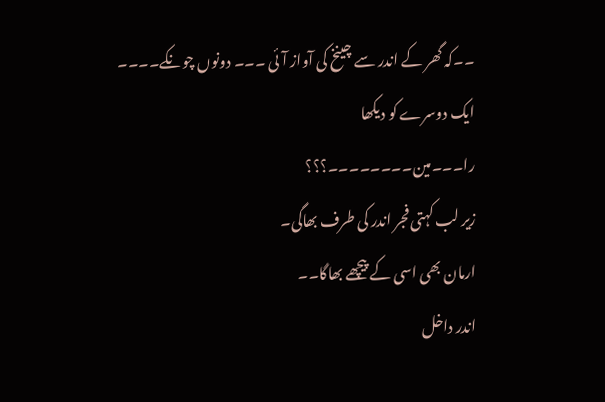۔۔کہ گھر کے اندر سے چینخ کی آواز آئی ۔۔۔ دونوں چونکے۔۔۔۔
ایک دوسرے کو دیکھا
را۔۔۔مین۔۔۔۔۔۔۔۔؟؟؟
زیر لب کہتی فجر اندر کی طرف بھاگی۔
ارمان بھی اسی کے پیچھے بھاگا۔۔
اندر داخل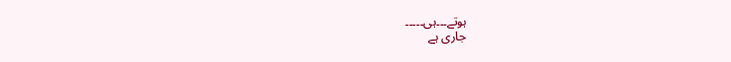ہوتے۔۔۔ہی۔۔۔۔۔
جاری ہے